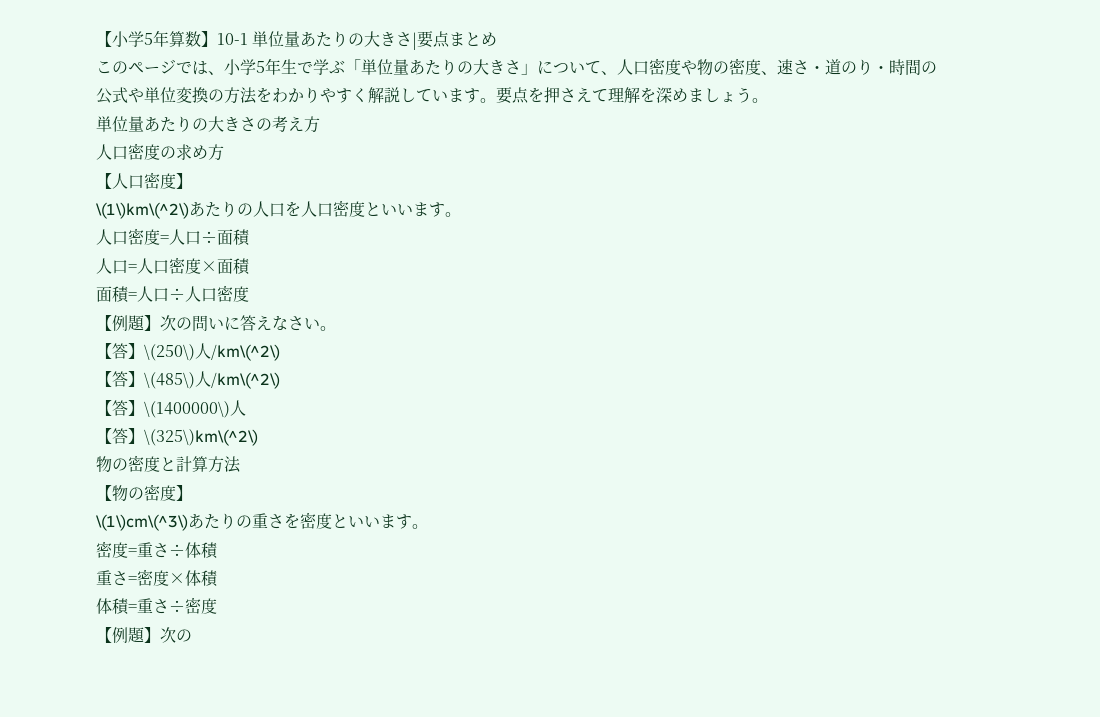【小学5年算数】10-1 単位量あたりの大きさ|要点まとめ
このページでは、小学5年生で学ぶ「単位量あたりの大きさ」について、人口密度や物の密度、速さ・道のり・時間の公式や単位変換の方法をわかりやすく解説しています。要点を押さえて理解を深めましょう。
単位量あたりの大きさの考え方
人口密度の求め方
【人口密度】
\(1\)km\(^2\)あたりの人口を人口密度といいます。
人口密度=人口÷面積
人口=人口密度×面積
面積=人口÷人口密度
【例題】次の問いに答えなさい。
【答】\(250\)人/km\(^2\)
【答】\(485\)人/km\(^2\)
【答】\(1400000\)人
【答】\(325\)km\(^2\)
物の密度と計算方法
【物の密度】
\(1\)cm\(^3\)あたりの重さを密度といいます。
密度=重さ÷体積
重さ=密度×体積
体積=重さ÷密度
【例題】次の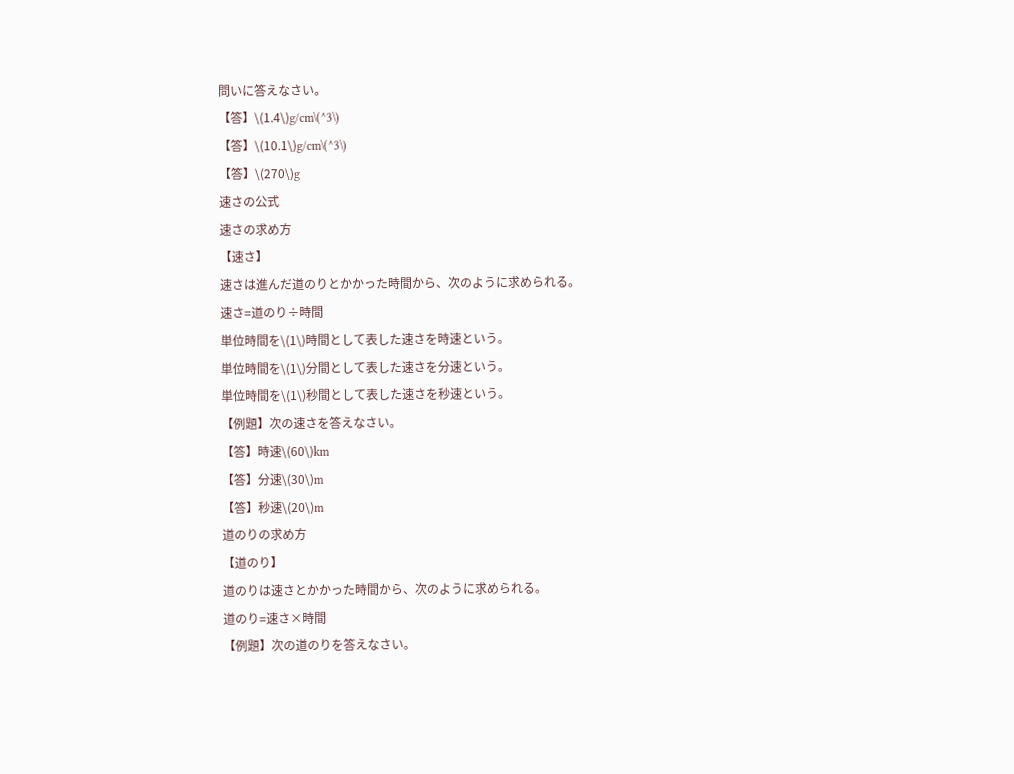問いに答えなさい。
【答】\(1.4\)g/cm\(^3\)
【答】\(10.1\)g/cm\(^3\)
【答】\(270\)g
速さの公式
速さの求め方
【速さ】
速さは進んだ道のりとかかった時間から、次のように求められる。
速さ=道のり÷時間
単位時間を\(1\)時間として表した速さを時速という。
単位時間を\(1\)分間として表した速さを分速という。
単位時間を\(1\)秒間として表した速さを秒速という。
【例題】次の速さを答えなさい。
【答】時速\(60\)km
【答】分速\(30\)m
【答】秒速\(20\)m
道のりの求め方
【道のり】
道のりは速さとかかった時間から、次のように求められる。
道のり=速さ×時間
【例題】次の道のりを答えなさい。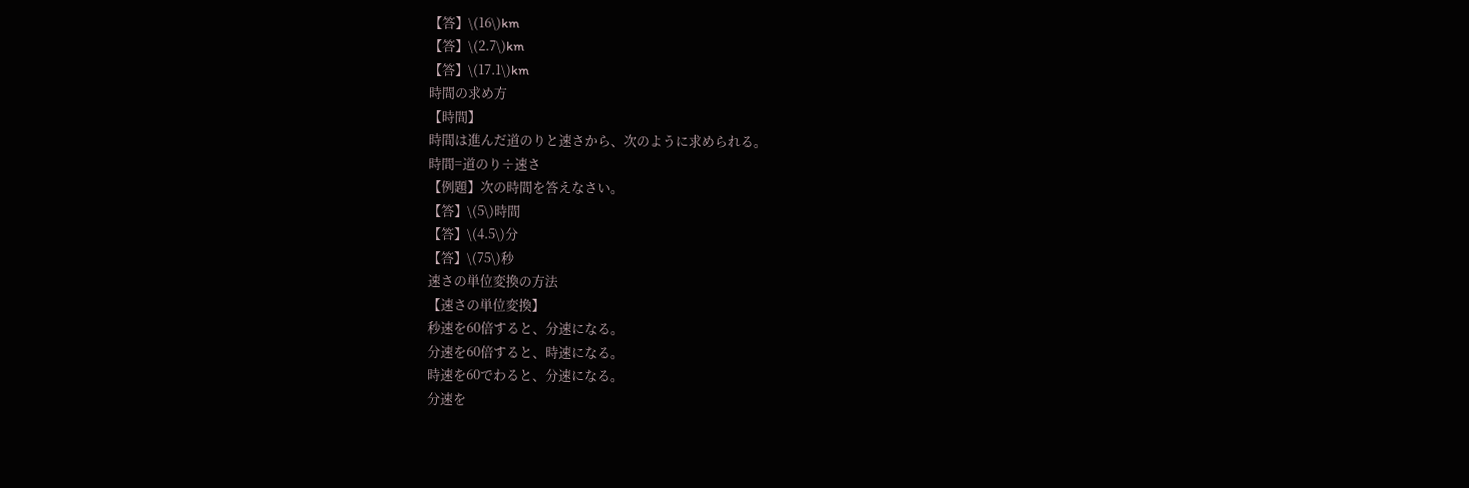【答】\(16\)km
【答】\(2.7\)km
【答】\(17.1\)km
時間の求め方
【時間】
時間は進んだ道のりと速さから、次のように求められる。
時間=道のり÷速さ
【例題】次の時間を答えなさい。
【答】\(5\)時間
【答】\(4.5\)分
【答】\(75\)秒
速さの単位変換の方法
【速さの単位変換】
秒速を60倍すると、分速になる。
分速を60倍すると、時速になる。
時速を60でわると、分速になる。
分速を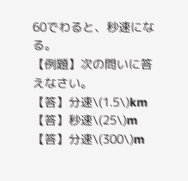60でわると、秒速になる。
【例題】次の問いに答えなさい。
【答】分速\(1.5\)km
【答】秒速\(25\)m
【答】分速\(300\)m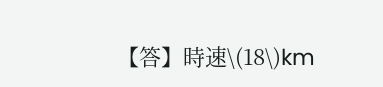【答】時速\(18\)km